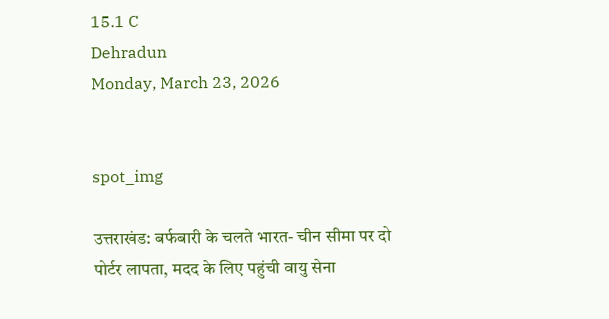15.1 C
Dehradun
Monday, March 23, 2026


spot_img

उत्तराखंड: बर्फबारी के चलते भारत- चीन सीमा पर दो पोर्टर लापता, मदद के लिए पहुंची वायु सेना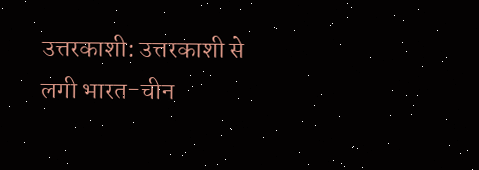उत्तरकाशी: उत्तरकाशी से लगी भारत-चीन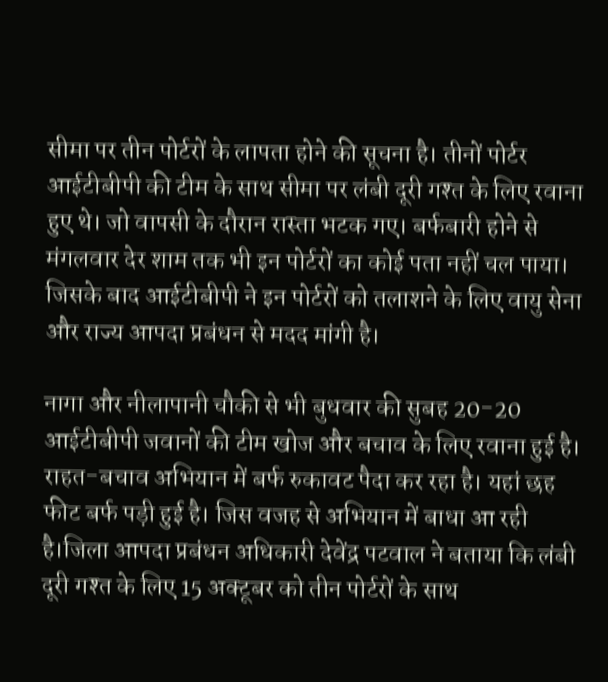सीमा पर तीन पोर्टरों के लापता होने की सूचना है। तीनों पोर्टर आईटीबीपी की टीम के साथ सीमा पर लंबी दूरी गश्त के लिए रवाना हुए थे। जो वापसी के दौरान रास्ता भटक गए। बर्फबारी होने से मंगलवार देर शाम तक भी इन पोर्टरों का कोई पता नहीं चल पाया। जिसके बाद आईटीबीपी ने इन पोर्टरों को तलाशने के लिए वायु सेना और राज्य आपदा प्रबंधन से मदद मांगी है।

नागा और नीलापानी चौकी से भी बुधवार की सुबह 20-20 आईटीबीपी जवानों की टीम खोज और बचाव के लिए रवाना हुई है। राहत-बचाव अभियान में बर्फ रुकावट पैदा कर रहा है। यहां छह फीट बर्फ पड़ी हुई है। जिस वजह से अभियान में बाधा आ रही है।जिला आपदा प्रबंधन अधिकारी देवेंद्र पटवाल ने बताया कि लंबी दूरी गश्त के लिए 15 अक्टूबर को तीन पोर्टरों के साथ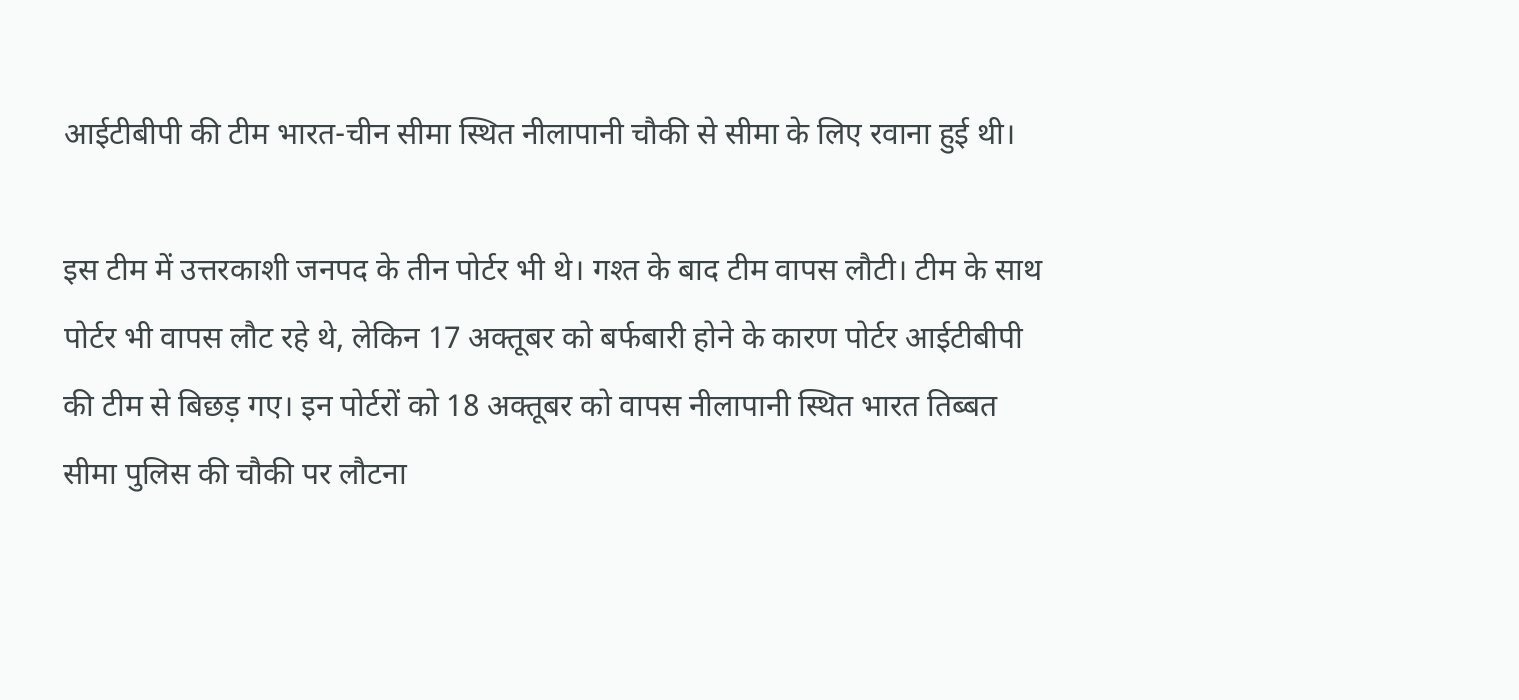आईटीबीपी की टीम भारत-चीन सीमा स्थित नीलापानी चौकी से सीमा के लिए रवाना हुई थी।

इस टीम में उत्तरकाशी जनपद के तीन पोर्टर भी थे। गश्त के बाद टीम वापस लौटी। टीम के साथ पोर्टर भी वापस लौट रहे थे, लेकिन 17 अक्तूबर को बर्फबारी होने के कारण पोर्टर आईटीबीपी की टीम से बिछड़ गए। इन पोर्टरों को 18 अक्तूबर को वापस नीलापानी स्थित भारत तिब्बत सीमा पुलिस की चौकी पर लौटना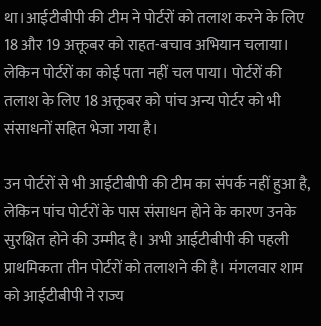था।आईटीबीपी की टीम ने पोर्टरों को तलाश करने के लिए 18 और 19 अक्तूबर को राहत-बचाव अभियान चलाया। लेकिन पोर्टरों का कोई पता नहीं चल पाया। पोर्टरों की तलाश के लिए 18 अक्तूबर को पांच अन्य पोर्टर को भी संसाधनों सहित भेजा गया है।

उन पोर्टरों से भी आईटीबीपी की टीम का संपर्क नहीं हुआ है, लेकिन पांच पोर्टरों के पास संसाधन होने के कारण उनके सुरक्षित होने की उम्मीद है। अभी आईटीबीपी की पहली प्राथमिकता तीन पोर्टरों को तलाशने की है। मंगलवार शाम को आईटीबीपी ने राज्य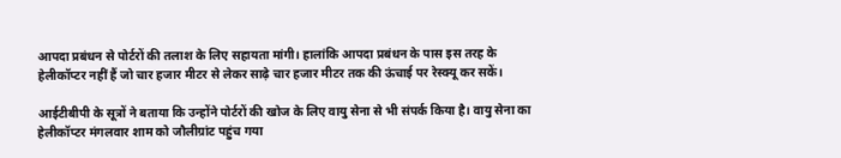आपदा प्रबंधन से पोर्टरों की तलाश के लिए सहायता मांगी। हालांकि आपदा प्रबंधन के पास इस तरह के हेलीकॉप्टर नहीं हैं जो चार हजार मीटर से लेकर साढ़े चार हजार मीटर तक की ऊंचाई पर रेस्क्यू कर सकें।

आईटीबीपी के सूत्रों ने बताया कि उन्होंने पोर्टरों की खोज के लिए वायु सेना से भी संपर्क किया है। वायु सेना का हेलीकॉप्टर मंगलवार शाम को जौलीग्रांट पहुंच गया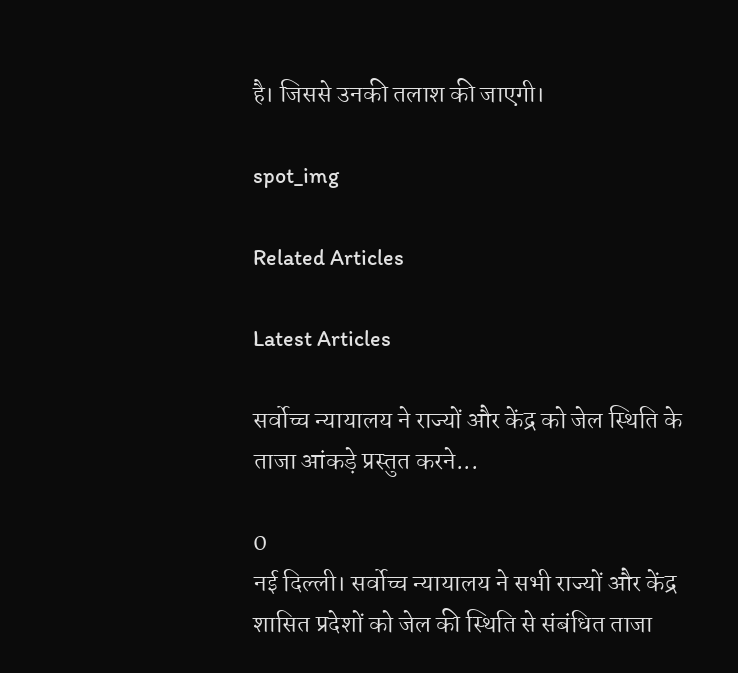है। जिससे उनकी तलाश की जाएगी।

spot_img

Related Articles

Latest Articles

सर्वोच्च न्यायालय ने राज्यों और केंद्र को जेल स्थिति के ताजा आंकड़े प्रस्तुत करने...

0
नई दिल्ली। सर्वोच्च न्यायालय ने सभी राज्यों और केंद्र शासित प्रदेशों को जेल की स्थिति से संबंधित ताजा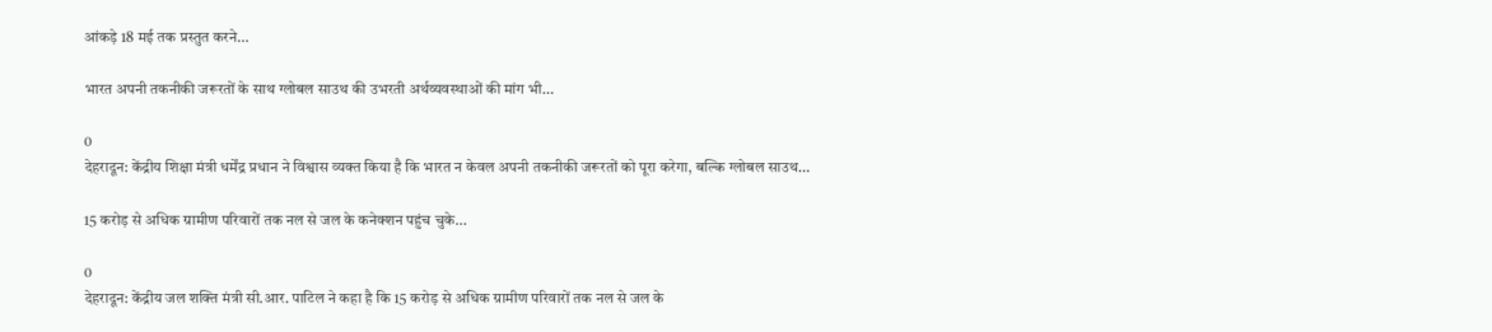आंकड़े 18 मई तक प्रस्तुत करने...

भारत अपनी तकनीकी जरूरतों के साथ ग्लोबल साउथ की उभरती अर्थव्यवस्थाओं की मांग भी...

0
देहरादून: केंद्रीय शिक्षा मंत्री धर्मेंद्र प्रधान ने विश्वास व्‍यक्‍त किया है कि भारत न केवल अपनी तकनीकी जरूरतों को पूरा करेगा, बल्कि ग्‍लोबल साउथ...

15 करोड़ से अधिक ग्रामीण परिवारों तक नल से जल के कनेक्शन पहुंच चुके...

0
देहरादून: केंद्रीय जल शक्ति मंत्री सी.आर. पाटिल ने कहा है कि 15 करोड़ से अधिक ग्रामीण परिवारों तक नल से जल के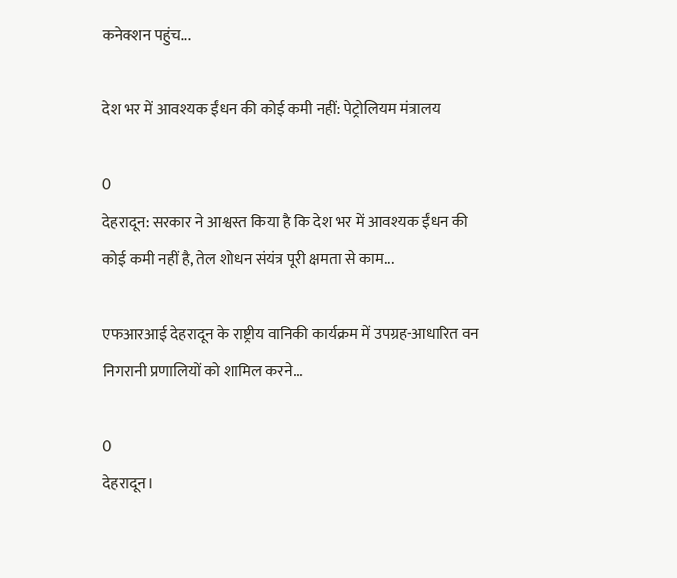कनेक्शन पहुंच...

देश भर में आवश्यक ईंधन की कोई कमी नहीं: पेट्रोलियम मंत्रालय

0
देहरादून: सरकार ने आश्वस्त किया है कि देश भर में आवश्यक ईंधन की कोई कमी नहीं है, तेल शोधन संयंत्र पूरी क्षमता से काम...

एफआरआई देहरादून के राष्ट्रीय वानिकी कार्यक्रम में उपग्रह-आधारित वन निगरानी प्रणालियों को शामिल करने...

0
देहरादून।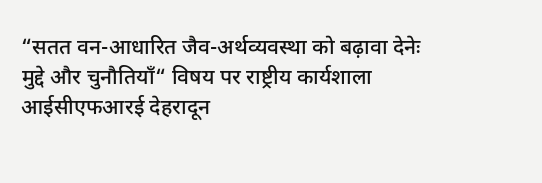“सतत वन-आधारित जैव-अर्थव्यवस्था को बढ़ावा देनेः मुद्दे और चुनौतियाँ“ विषय पर राष्ट्रीय कार्यशाला आईसीएफआरई देहरादून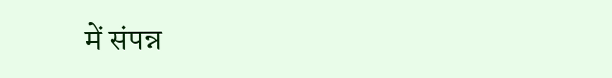में संपन्न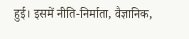हुई। इसमें नीति-निर्माता, वैज्ञानिक,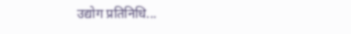उद्योग प्रतिनिधि...